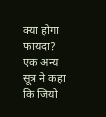क्या होगा फायदा?
एक अन्य सूत्र ने कहा कि जियो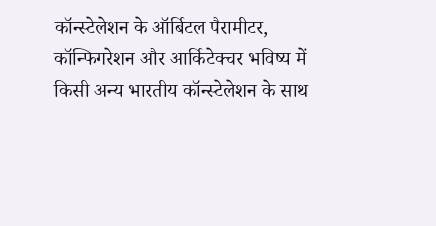कॉन्स्टेलेशन के ऑर्बिटल पैरामीटर, कॉन्फिगरेशन और आर्किटेक्चर भविष्य में किसी अन्य भारतीय कॉन्स्टेलेशन के साथ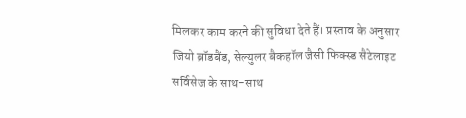मिलकर काम करने की सुविधा देते हैं। प्रस्ताव के अनुसार जियो ब्रॉडबैंड, सेल्युलर बैकहॉल जैसी फिक्स्ड सैटेलाइट सर्विसेज के साथ-साथ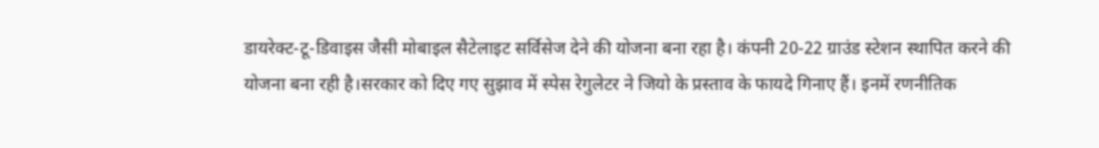डायरेक्ट-टू-डिवाइस जैसी मोबाइल सैटेलाइट सर्विसेज देने की योजना बना रहा है। कंपनी 20-22 ग्राउंड स्टेशन स्थापित करने की योजना बना रही है।सरकार को दिए गए सुझाव में स्पेस रेगुलेटर ने जियो के प्रस्ताव के फायदे गिनाए हैं। इनमें रणनीतिक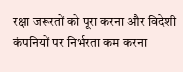रक्षा जरूरतों को पूरा करना और विदेशी कंपनियों पर निर्भरता कम करना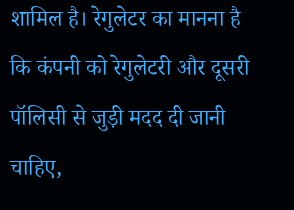शामिल है। रेगुलेटर का मानना है कि कंपनी को रेगुलेटरी और दूसरी पॉलिसी से जुड़ी मदद दी जानी चाहिए,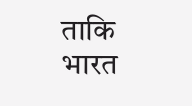ताकि भारत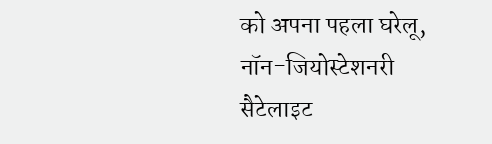को अपना पहला घरेलू, नॉन-जियोस्टेशनरी सैटेलाइट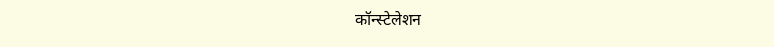कॉन्स्टेलेशन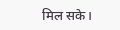मिल सके।